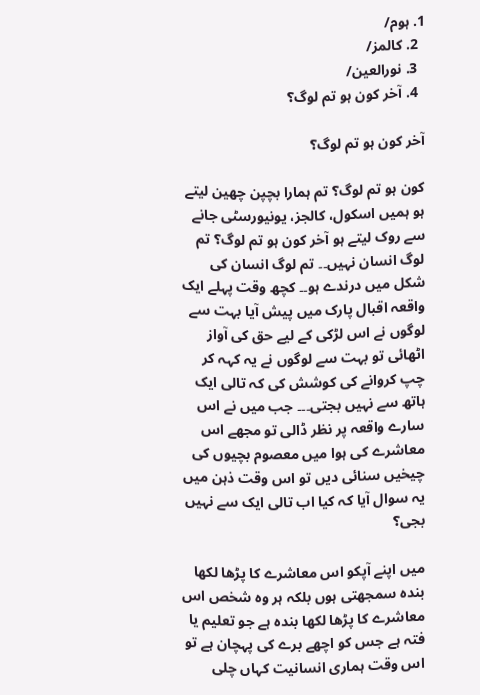1. ہوم/
  2. کالمز/
  3. نورالعین/
  4. آخر کون ہو تم لوگ؟

آخر کون ہو تم لوگ؟

کون ہو تم لوگ؟ تم ہمارا بچپن چھین لیتے ہو ہمیں اسکول، کالجز، یونیورسٹی جانے سے روک لیتے ہو آخر کون ہو تم لوگ؟ تم لوگ انسان نہیں۔۔ تم لوگ انسان کی شکل میں درندے ہو۔۔ کچھ وقت پہلے ایک واقعہ اقبال پارک میں پیش آیا بہت سے لوگوں نے اس لڑکی کے لیے حق کی آواز اٹھائی تو بہت سے لوگوں نے یہ کہہ کر چپ کروانے کی کوشش کی کہ تالی ایک ہاتھ سے نہیں بجتی۔۔۔ جب میں نے اس سارے واقعہ پر نظر ڈالی تو مجھے اس معاشرے کی ہوا میں معصوم بچیوں کی چیخیں سنائی دیں تو اس وقت ذہن میں یہ سوال آیا کہ کیا اب تالی ایک سے نہیں بجی؟

میں اپنے آپکو اس معاشرے کا پڑھا لکھا بندہ سمجھتی ہوں بلکہ ہر وہ شخص اس معاشرے کا پڑھا لکھا بندہ ہے جو تعلیم یا فتہ ہے جس کو اچھے برے کی پہچان ہے تو اس وقت ہماری انسانیت کہاں چلی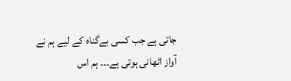جاتی ہے جب کسی بےگناہ کے لیے ہم نے آواز اٹھانی ہوتی ہے۔۔۔ ہم اس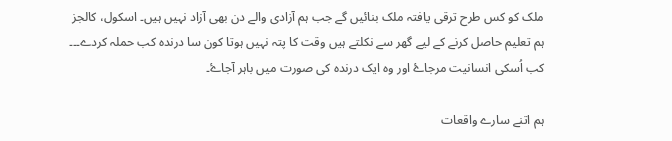ملک کو کس طرح ترقی یافتہ ملک بنائيں گے جب ہم آزادی والے دن بھی آزاد نہیں ہیں۔ اسکول، کالجز ہم تعلیم حاصل کرنے کے لیے گھر سے نکلتے ہیں وقت کا پتہ نہیں ہوتا کون سا درندہ کب حملہ کردے۔۔۔ کب اُسکی انسانيت مرجاۓ اور وہ ایک درندہ کی صورت میں باہر آجاۓ۔

ہم اتنے سارے واقعات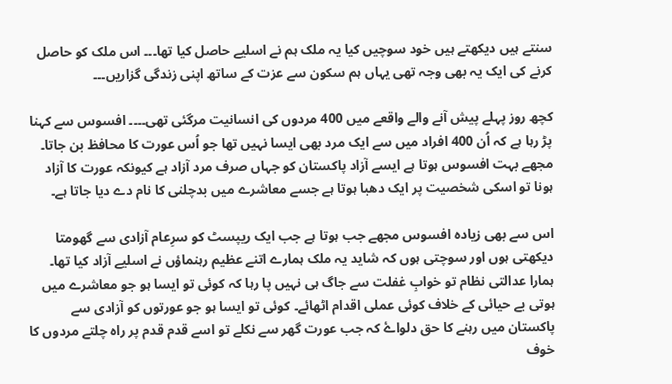سنتے ہیں دیکھتے ہیں خود سوچیں کیا یہ ملک ہم نے اسلیے حاصل کیا تھا۔۔۔ اس ملک کو حاصل کرنے کی ایک یہ بھی وجہ تھی یہاں ہم سکون سے عزت کے ساتھ اپنی زندگی گزاریں۔۔۔

کچھ روز پہلے پیش آنے والے واقعے میں 400 مردوں کی انسانيت مرگئی تھی۔۔۔۔ افسوس سے کہنا پڑ رہا ہے کہ اُن 400 افراد میں سے ایک مرد بھی ایسا نہیں تھا جو اُس عورت کا محافظ بن جاتا۔ مجھے بہت افسوس ہوتا ہے ایسے آزاد پاکستان کو جہاں صرف مرد آزاد ہے کیونکہ عورت کا آزاد ہونا تو اسکی شخصیت پر ایک دھبا ہوتا ہے جسے معاشرے میں بدچلنی کا نام دے دیا جاتا ہے۔

اس سے بھی زیادہ افسوس مجھے جب ہوتا ہے جب ایک ریپسٹ کو سرِعام آزادی سے گھومتا دیکھتی ہوں اور سوچتی ہوں کہ شاید یہ ملک ہمارے اتنے عظیم رہنماؤں نے اسلیے آزاد کیا تھا۔ ہمارا عدالتی نظام تو خوابِ غفلت سے جاگ ہی نہیں پا رہا کہ کوئی تو ایسا ہو جو معاشرے میں ہوتی بے حیائی کے خلاف کوئی عملی اقدام اٹھائے۔ کوئی تو ایسا ہو جو عورتوں کو آزادی سے پاکستان میں رہنے کا حق دلواۓ کہ جب عورت گھر سے نکلے تو اسے قدم قدم پر راہ چلتے مردوں کا خوف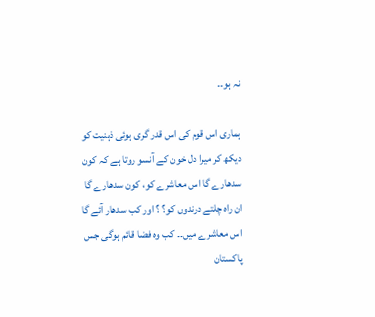نہ ہو۔۔

ہماری اس قوم کی اس قدر گری ہوئی ذہنیت کو دیکھ کر میرا دل خون کے آنسو روتا ہے کہ کون سدھارے گا اس معاشرے کو، کون سدھارے گا ان راہ چلتے درندوں کو؟ ؟ اور کب سدھار آئے گا اس معاشرے میں۔۔ کب وہ فضا قائم ہوگی جس پاکستان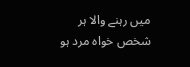میں رہنے والا ہر شخص خواہ مرد ہو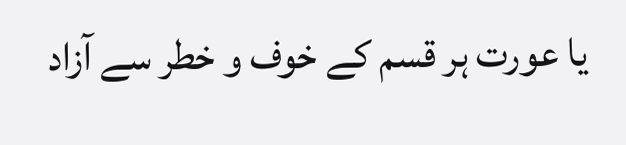یا عورت ہر قسم کے خوف و خطر سے آزاد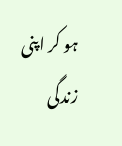ہو کر اپنی زندگی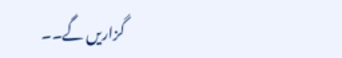گزاریں گے۔۔